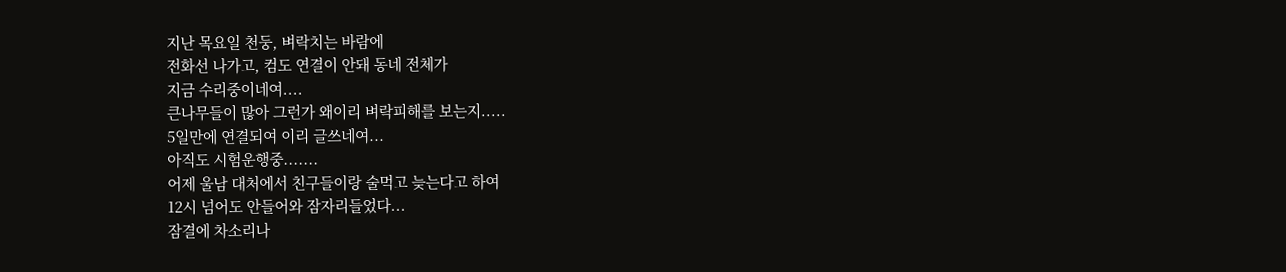지난 목요일 천둥, 벼락치는 바람에
전화선 나가고, 컴도 연결이 안돼 동네 전체가
지금 수리중이네여....
큰나무들이 많아 그런가 왜이리 벼락피해를 보는지.....
5일만에 연결되여 이리 글쓰네여...
아직도 시험운행중.......
어제 울남 대처에서 친구들이랑 술먹고 늦는다고 하여
12시 넘어도 안들어와 잠자리들었다...
잠결에 차소리나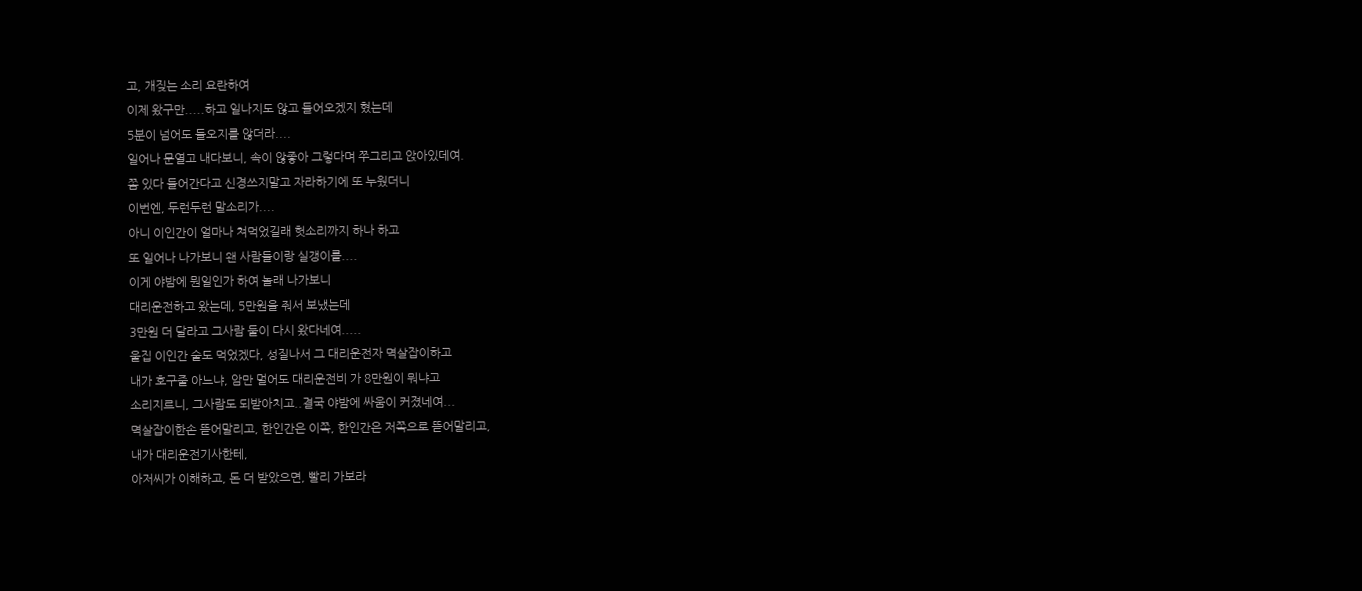고, 개짖는 소리 요란하여
이제 왔구만.....하고 일나지도 않고 들어오겠지 혔는데
5분이 넘어도 들오지를 않더라....
일어나 문열고 내다보니, 속이 않좋아 그렇다며 쭈그리고 앉아있데여.
쫌 있다 들어간다고 신경쓰지말고 자라하기에 또 누웠더니
이번엔, 두런두런 말소리가....
아니 이인간이 얼마나 쳐먹었길래 헛소리까지 하나 하고
또 일어나 나가보니 왠 사람들이랑 실갱이를....
이게 야밤에 뭔일인가 하여 놀래 나가보니
대리운전하고 왔는데, 5만원을 줘서 보냈는데
3만원 더 달라고 그사람 둘이 다시 왔다네여.....
울집 이인간 술도 먹었겠다, 성질나서 그 대리운전자 멱살잡이하고
내가 호구줄 아느냐, 암만 멀어도 대리운전비 가 8만원이 뭐냐고
소리지르니, 그사람도 되받아치고..결국 야밤에 싸움이 커졌네여...
멱살잡이한손 뜯어말리고, 한인간은 이쪽, 한인간은 저쪽으로 뜯어말리고,
내가 대리운전기사한테,
아저씨가 이해하고, 돈 더 받았으면, 빨리 가보라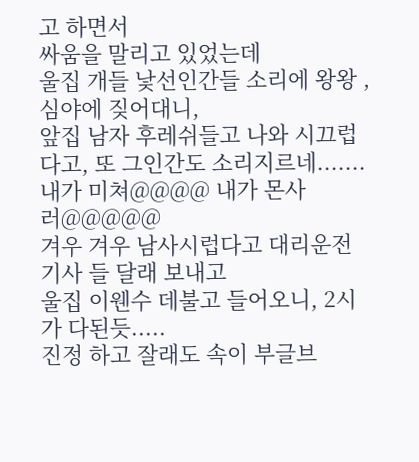고 하면서
싸움을 말리고 있었는데
울집 개들 낯선인간들 소리에 왕왕 , 심야에 짖어대니,
앞집 남자 후레쉬들고 나와 시끄럽다고, 또 그인간도 소리지르네.......
내가 미쳐@@@@ 내가 몬사러@@@@@
겨우 겨우 남사시럽다고 대리운전기사 들 달래 보내고
울집 이웬수 데불고 들어오니, 2시가 다된듯.....
진정 하고 잘래도 속이 부글브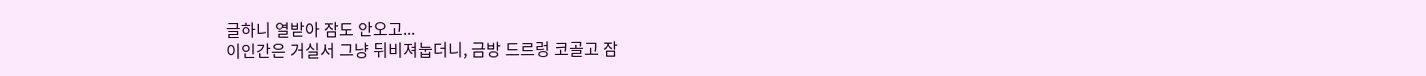글하니 열받아 잠도 안오고...
이인간은 거실서 그냥 뒤비져눕더니, 금방 드르렁 코골고 잠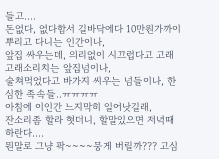들고....
돈없다, 없다함서 길바닥에다 10만원가까이 뿌리고 다니는 인간이나,
앞집 싸우는데, 의리없이 시끄럽다고 고래고래소리치는 앞집넘이나,
술쳐먹었다고 바가지 씨우는 넘들이나, 한심한 족속들..ㅠㅠㅠㅠ
아침에 이인간 느지막히 일어낫길래,
잔소리좀 할라 혓더니, 할말있으면 저녁때 하란다....
뭔말로 그냥 팍~~~~뭉게 버릴까??? 고심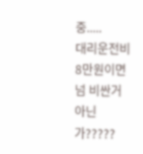중.....
대리운전비 8만원이면 넘 비싼거 아닌가?????